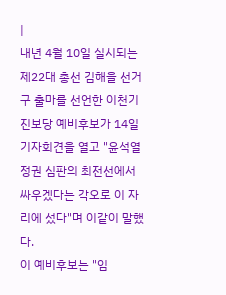|
내년 4월 10일 실시되는 제22대 총선 김해을 선거구 출마를 선언한 이천기 진보당 예비후보가 14일 기자회견을 열고 "윤석열 정권 심판의 최전선에서 싸우겠다는 각오로 이 자리에 섰다"며 이같이 말했다.
이 예비후보는 "임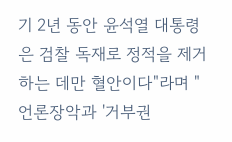기 2년 동안 윤석열 대통령은 검찰 독재로 정적을 제거하는 데만 혈안이다"라며 "언론장악과 '거부권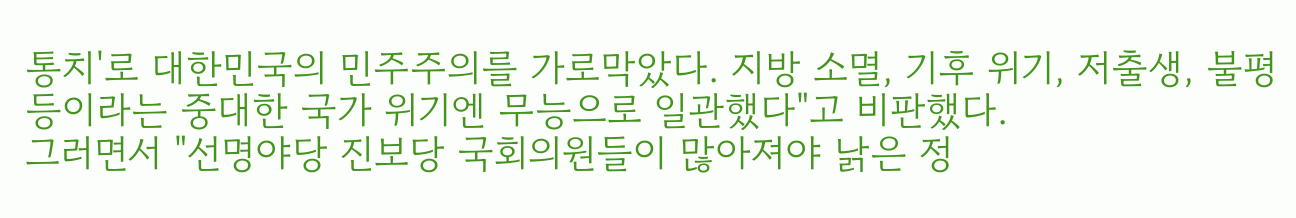통치'로 대한민국의 민주주의를 가로막았다. 지방 소멸, 기후 위기, 저출생, 불평등이라는 중대한 국가 위기엔 무능으로 일관했다"고 비판했다.
그러면서 "선명야당 진보당 국회의원들이 많아져야 낡은 정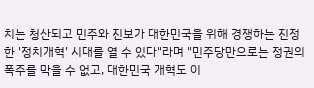치는 청산되고 민주와 진보가 대한민국을 위해 경쟁하는 진정한 '정치개혁' 시대를 열 수 있다"라며 "민주당만으로는 정권의 폭주를 막을 수 없고, 대한민국 개혁도 이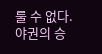룰 수 없다. 야권의 승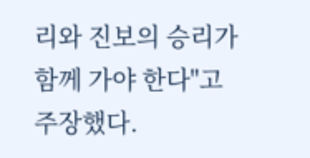리와 진보의 승리가 함께 가야 한다"고 주장했다.